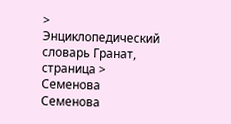> Энциклопедический словарь Гранат, страница > Семенова
Семенова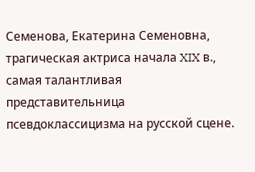Семенова, Екатерина Семеновна, трагическая актриса начала XIX в., самая талантливая представительница псевдоклассицизма на русской сцене.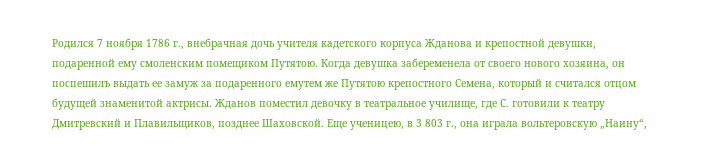Родился 7 ноября 1786 г., внебрачная дочь учителя кадетского корпуса Жданова и крепостной девушки, подаренной ему смоленским помещиком Путятою. Когда девушка забеременела от своего нового хозяина, он поспешилъ выдать ее замуж за подаренного емутем же Путятою крепостного Семена, который и считался отцом будущей знаменитой актрисы. Жданов поместил девочку в театральное училище, где С. готовили к театру Дмитревский и Плавильщиков, позднее Шаховской. Еще ученицею, в 3 803 г., она играла вольтеровскую „Наину“,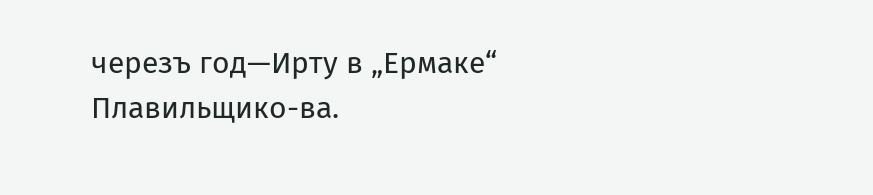черезъ год—Ирту в „Ермаке“ Плавильщико-ва.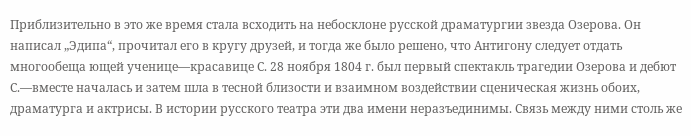Приблизительно в это же время стала всходить на небосклоне русской драматургии звезда Озерова. Он написал „Эдипа“, прочитал его в кругу друзей, и тогда же было решено, что Антигону следует отдать многообеща ющей ученице—красавице С. 28 ноября 1804 г. был первый спектакль трагедии Озерова и дебют С.—вместе началась и затем шла в тесной близости и взаимном воздействии сценическая жизнь обоих, драматурга и актрисы. В истории русского театра эти два имени неразъединимы. Связь между ними столь же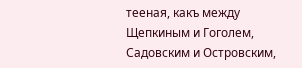тееная, какъ между Щепкиным и Гоголем, Садовским и Островским,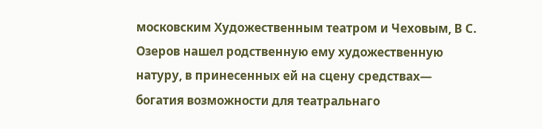московским Художественным театром и Чеховым, В С. Озеров нашел родственную ему художественную натуру, в принесенных ей на сцену средствах— богатия возможности для театральнаго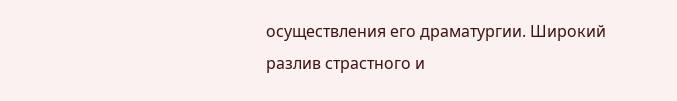осуществления его драматургии. Широкий разлив страстного и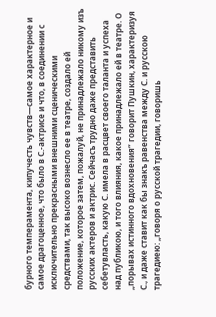бурного темперамента, кипучесть чувств—самое характерное и самое драгоценное, что было в С.-актрисе и что, в соединении с исключительно прекрасными внешними сценическими средствами, так высоко вознесло ее в театре, создало ей положение, которое затем, пожалуй, не принадлежало никому изъ русских актеров и актрис. Сейчасъ трудно даже представить себетувласть, какую С. имела в расцвет своего таланта и успеха над публикою, и того влияния, какое принадлежало ей в театре. О „порывах истинного вдохновения“ говорит Пушкин, характеризуя С., и даже ставит как бы знакъ равенства между С. и русскою трагедиею: „говоря о русской трагедии, говоришь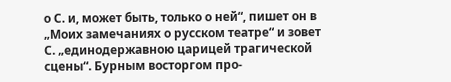о С. и, может быть, только о ней“, пишет он в „Моих замечаниях о русском театре“ и зовет
С. „единодержавною царицей трагической сцены“. Бурным восторгом про-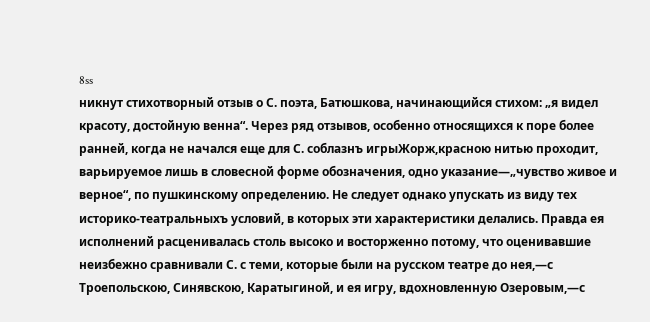8ss
никнут стихотворный отзыв о С. поэта, Батюшкова, начинающийся стихом: „я видел красоту, достойную венна“. Через ряд отзывов, особенно относящихся к поре более ранней, когда не начался еще для С. соблазнъ игрыЖорж,красною нитью проходит, варьируемое лишь в словесной форме обозначения, одно указание—„чувство живое и верное“, по пушкинскому определению. Не следует однако упускать из виду тех историко-театральныхъ условий, в которых эти характеристики делались. Правда ея исполнений расценивалась столь высоко и восторженно потому, что оценивавшие неизбежно сравнивали С. с теми, которые были на русском театре до нея,—с Троепольскою, Синявскою, Каратыгиной, и ея игру, вдохновленную Озеровым,—с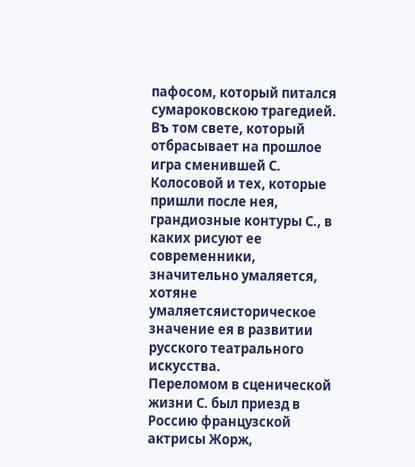пафосом, который питался сумароковскою трагедией. Въ том свете, который отбрасывает на прошлое игра сменившей С. Колосовой и тех, которые пришли после нея, грандиозные контуры С., в каких рисуют ее современники, значительно умаляется, хотяне умаляетсяисторическое значение ея в развитии русского театрального искусства.
Переломом в сценической жизни С. был приезд в Россию французской актрисы Жорж,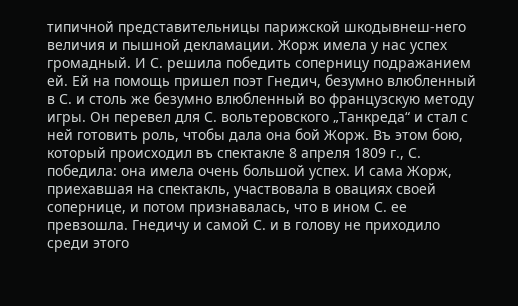типичной представительницы парижской шкодывнеш-него величия и пышной декламации. Жорж имела у нас успех громадный. И С. решила победить соперницу подражанием ей. Ей на помощь пришел поэт Гнедич, безумно влюбленный в С. и столь же безумно влюбленный во французскую методу игры. Он перевел для С. вольтеровского „Танкреда“ и стал с ней готовить роль, чтобы дала она бой Жорж. Въ этом бою, который происходил въ спектакле 8 апреля 1809 г., С. победила: она имела очень большой успех. И сама Жорж, приехавшая на спектакль, участвовала в овациях своей сопернице, и потом признавалась, что в ином С. ее превзошла. Гнедичу и самой С. и в голову не приходило среди этого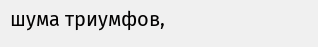шума триумфов,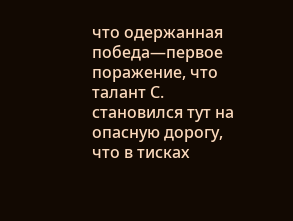что одержанная победа—первое поражение, что талант С. становился тут на опасную дорогу, что в тисках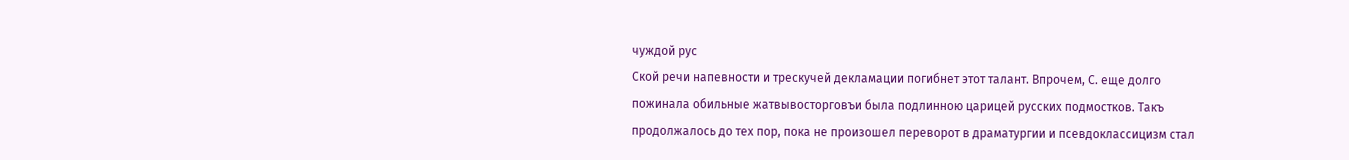чуждой рус
Ской речи напевности и трескучей декламации погибнет этот талант. Впрочем, С. еще долго пожинала обильные жатвывосторговъи была подлинною царицей русских подмостков. Такъ продолжалось до тех пор, пока не произошел переворот в драматургии и псевдоклассицизм стал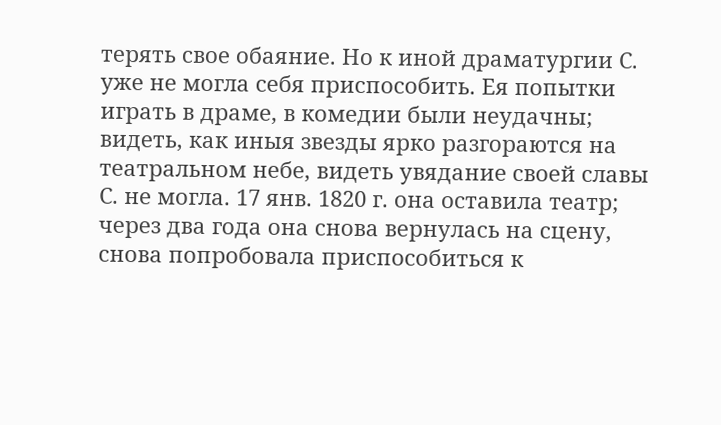терять свое обаяние. Но к иной драматургии С. уже не могла себя приспособить. Ея попытки играть в драме, в комедии были неудачны; видеть, как иныя звезды ярко разгораются на театральном небе, видеть увядание своей славы С. не могла. 17 янв. 1820 г. она оставила театр; через два года она снова вернулась на сцену, снова попробовала приспособиться к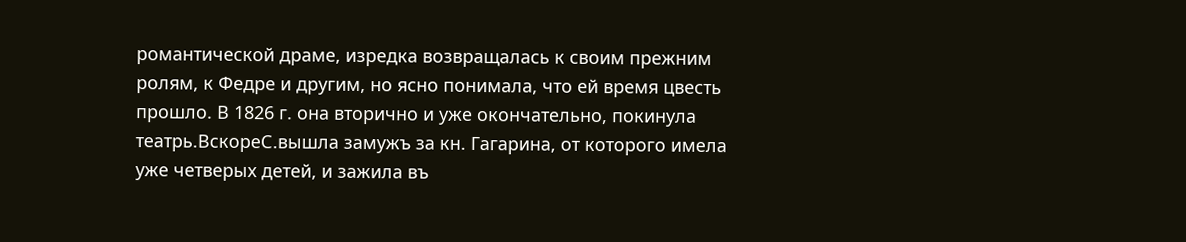романтической драме, изредка возвращалась к своим прежним ролям, к Федре и другим, но ясно понимала, что ей время цвесть прошло. В 1826 г. она вторично и уже окончательно, покинула театрь.ВскореС.вышла замужъ за кн. Гагарина, от которого имела уже четверых детей, и зажила въ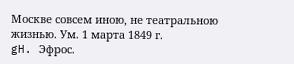Москве совсем иною, не театральною жизнью. Ум. 1 марта 1849 г.
gH. Эфрос.